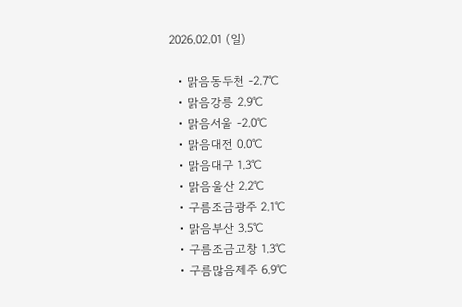2026.02.01 (일)

  • 맑음동두천 -2.7℃
  • 맑음강릉 2.9℃
  • 맑음서울 -2.0℃
  • 맑음대전 0.0℃
  • 맑음대구 1.3℃
  • 맑음울산 2.2℃
  • 구름조금광주 2.1℃
  • 맑음부산 3.5℃
  • 구름조금고창 1.3℃
  • 구름많음제주 6.9℃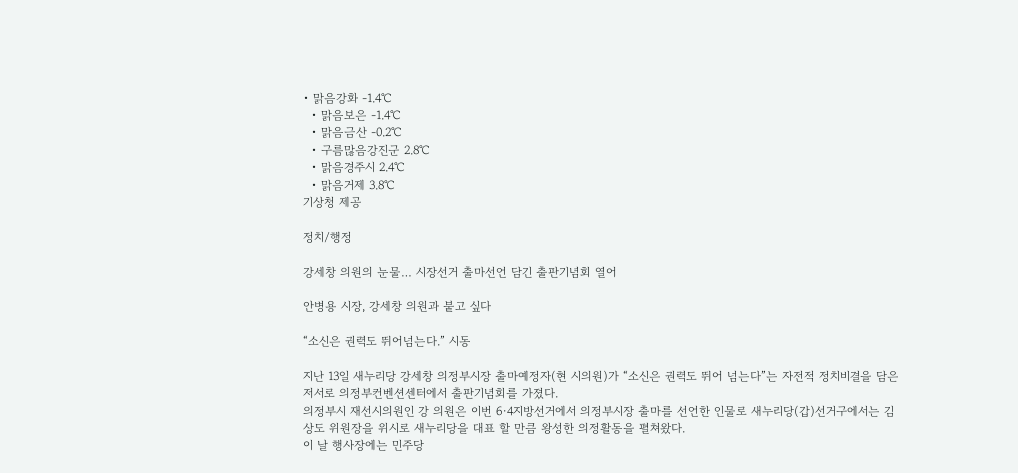• 맑음강화 -1.4℃
  • 맑음보은 -1.4℃
  • 맑음금산 -0.2℃
  • 구름많음강진군 2.8℃
  • 맑음경주시 2.4℃
  • 맑음거제 3.8℃
기상청 제공

정치/행정

강세창 의원의 눈물… 시장선거 출마선언 담긴 출판기념회 열어

안병용 시장, 강세창 의원과 붙고 싶다

“소신은 권력도 뛰어넘는다.” 시동

지난 13일 새누리당 강세창 의정부시장 출마예정자(현 시의원)가 “소신은 권력도 뛰어 넘는다”는 자전적 정치비결을 담은 저서로 의정부컨벤션센터에서 출판기념회를 가졌다.
의정부시 재선시의원인 강 의원은 이번 6·4지방선거에서 의정부시장 출마를 선언한 인물로 새누리당(갑)선거구에서는 김상도 위원장을 위시로 새누리당을 대표 할 만큼 왕성한 의정활동을 펼쳐왔다.
이 날 행사장에는 민주당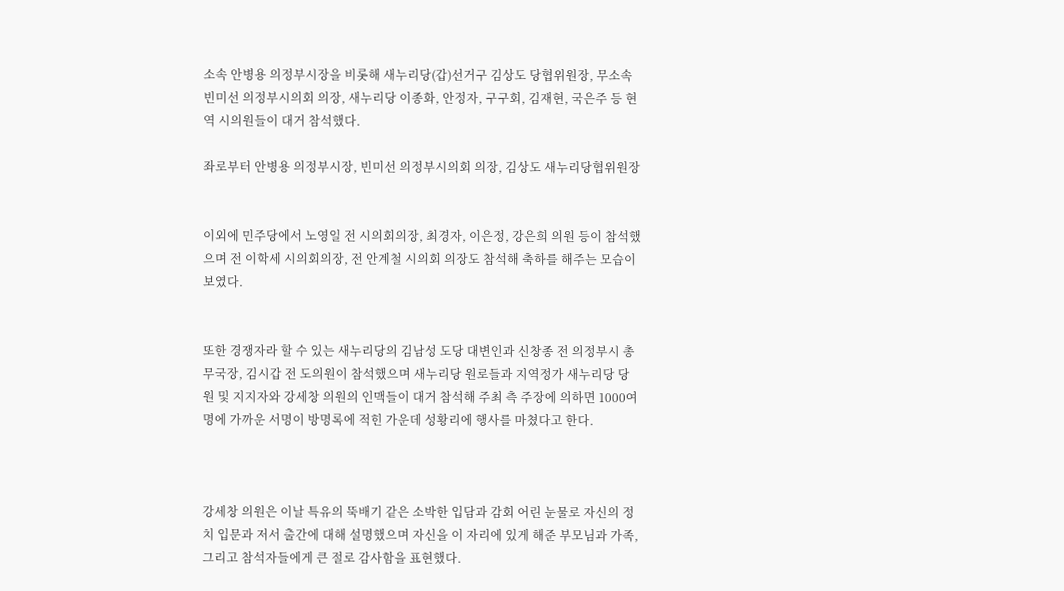소속 안병용 의정부시장을 비롯해 새누리당(갑)선거구 김상도 당협위원장, 무소속 빈미선 의정부시의회 의장, 새누리당 이종화, 안정자, 구구회, 김재현, 국은주 등 현역 시의원들이 대거 참석했다.

좌로부터 안병용 의정부시장, 빈미선 의정부시의회 의장, 김상도 새누리당협위원장


이외에 민주당에서 노영일 전 시의회의장, 최경자, 이은정, 강은희 의원 등이 참석했으며 전 이학세 시의회의장, 전 안계철 시의회 의장도 참석해 축하를 해주는 모습이 보였다.


또한 경쟁자라 할 수 있는 새누리당의 김남성 도당 대변인과 신창종 전 의정부시 총무국장, 김시갑 전 도의원이 참석했으며 새누리당 원로들과 지역정가 새누리당 당원 및 지지자와 강세창 의원의 인맥들이 대거 참석해 주최 측 주장에 의하면 1000여명에 가까운 서명이 방명록에 적힌 가운데 성황리에 행사를 마쳤다고 한다.



강세창 의원은 이날 특유의 뚝배기 같은 소박한 입담과 감회 어린 눈물로 자신의 정치 입문과 저서 출간에 대해 설명했으며 자신을 이 자리에 있게 해준 부모님과 가족, 그리고 참석자들에게 큰 절로 감사함을 표현했다.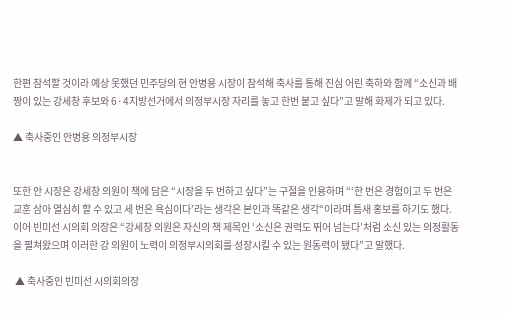한편 참석할 것이라 예상 못했던 민주당의 현 안병용 시장이 참석해 축사를 통해 진심 어린 축하와 함께 “소신과 배짱이 있는 강세창 후보와 6·4지방선거에서 의정부시장 자리를 놓고 한번 붙고 싶다”고 말해 화제가 되고 있다.

▲ 축사중인 안병용 의정부시장


또한 안 시장은 강세창 의원이 책에 담은 “시장을 두 번하고 싶다”는 구절을 인용하며 “‘한 번은 경험이고 두 번은 교훈 삼아 열심히 할 수 있고 세 번은 욕심이다’라는 생각은 본인과 똑같은 생각“이라며 틈새 홍보를 하기도 했다.
이어 빈미선 시의회 의장은 “강세창 의원은 자신의 책 제목인 ‘소신은 권력도 뛰어 넘는다’처럼 소신 있는 의정활동을 펼쳐왔으며 이러한 강 의원이 노력이 의정부시의회를 성장시킬 수 있는 원동력이 됐다”고 말했다.

 ▲ 축사중인 빈미선 시의회의장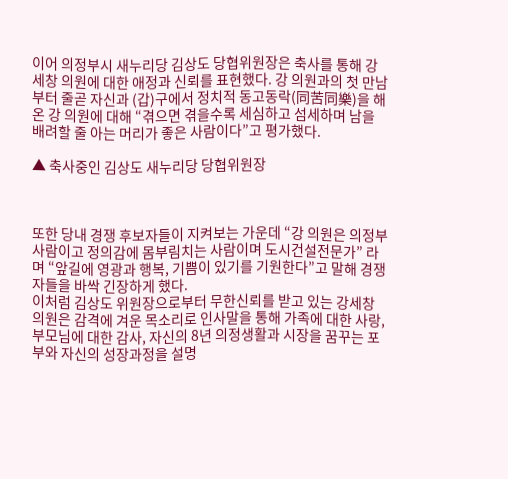이어 의정부시 새누리당 김상도 당협위원장은 축사를 통해 강세창 의원에 대한 애정과 신뢰를 표현했다. 강 의원과의 첫 만남부터 줄곧 자신과 (갑)구에서 정치적 동고동락(同苦同樂)을 해온 강 의원에 대해 “겪으면 겪을수록 세심하고 섬세하며 남을 배려할 줄 아는 머리가 좋은 사람이다”고 평가했다.

▲ 축사중인 김상도 새누리당 당협위원장



또한 당내 경쟁 후보자들이 지켜보는 가운데 “강 의원은 의정부 사람이고 정의감에 몸부림치는 사람이며 도시건설전문가” 라며 “앞길에 영광과 행복, 기쁨이 있기를 기원한다”고 말해 경쟁자들을 바싹 긴장하게 했다.
이처럼 김상도 위원장으로부터 무한신뢰를 받고 있는 강세창 의원은 감격에 겨운 목소리로 인사말을 통해 가족에 대한 사랑, 부모님에 대한 감사, 자신의 8년 의정생활과 시장을 꿈꾸는 포부와 자신의 성장과정을 설명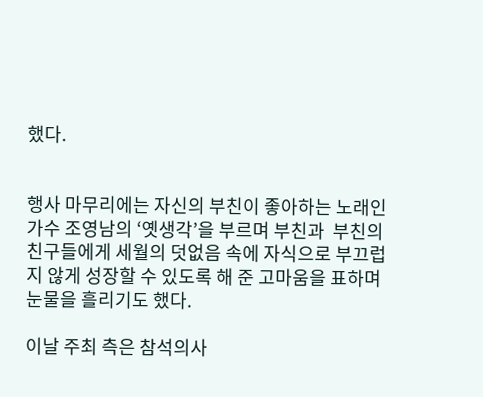했다.


행사 마무리에는 자신의 부친이 좋아하는 노래인 가수 조영남의 ‘옛생각’을 부르며 부친과  부친의 친구들에게 세월의 덧없음 속에 자식으로 부끄럽지 않게 성장할 수 있도록 해 준 고마움을 표하며 눈물을 흘리기도 했다.

이날 주최 측은 참석의사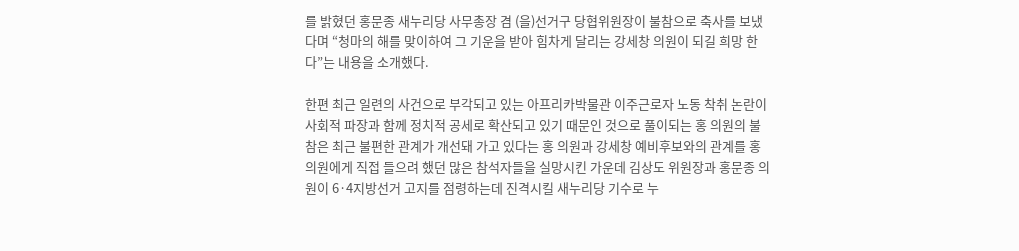를 밝혔던 홍문종 새누리당 사무총장 겸 (을)선거구 당협위원장이 불참으로 축사를 보냈다며 “청마의 해를 맞이하여 그 기운을 받아 힘차게 달리는 강세창 의원이 되길 희망 한다”는 내용을 소개했다.

한편 최근 일련의 사건으로 부각되고 있는 아프리카박물관 이주근로자 노동 착취 논란이 사회적 파장과 함께 정치적 공세로 확산되고 있기 때문인 것으로 풀이되는 홍 의원의 불참은 최근 불편한 관계가 개선돼 가고 있다는 홍 의원과 강세창 예비후보와의 관계를 홍 의원에게 직접 들으려 했던 많은 참석자들을 실망시킨 가운데 김상도 위원장과 홍문종 의원이 6·4지방선거 고지를 점령하는데 진격시킬 새누리당 기수로 누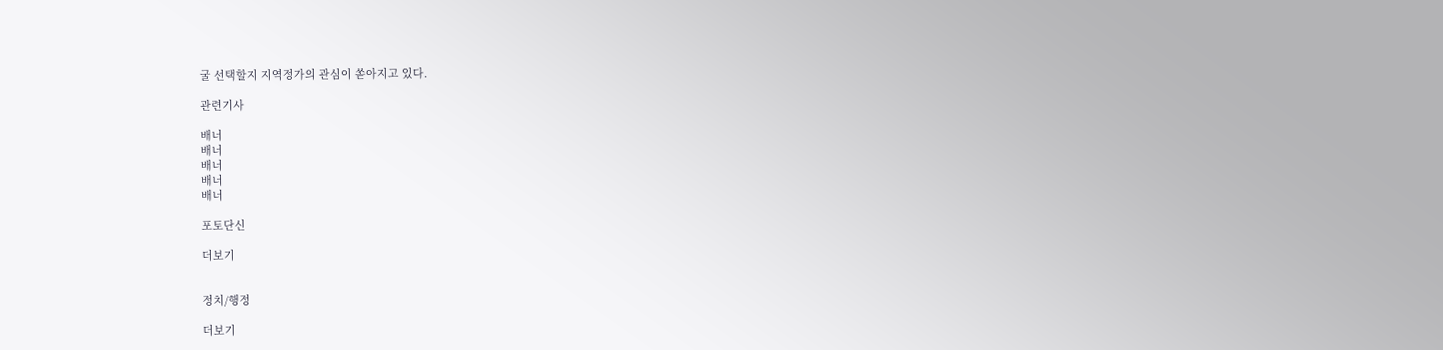굴 선택할지 지역정가의 관심이 쏟아지고 있다.

관련기사

배너
배너
배너
배너
배너

포토단신

더보기


정치/행정

더보기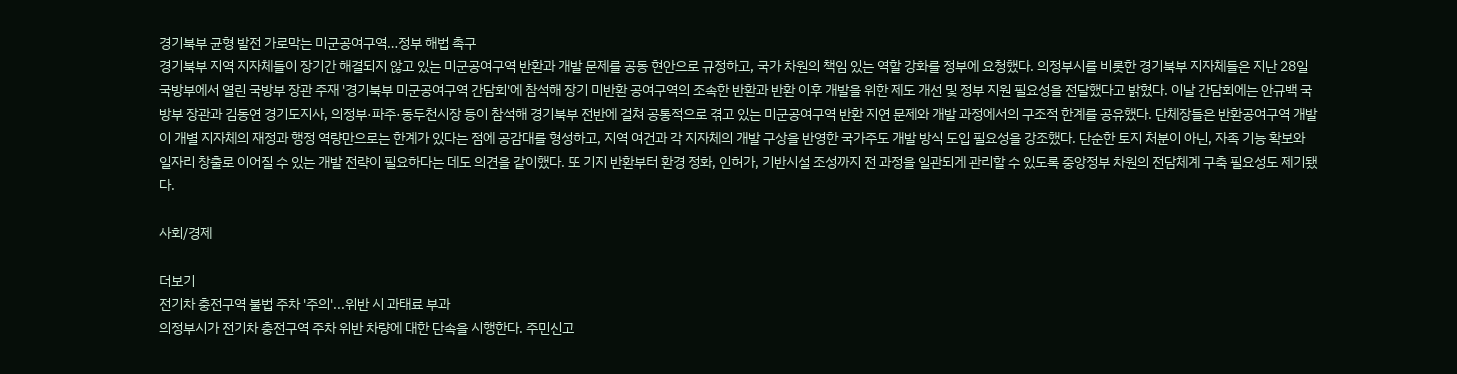경기북부 균형 발전 가로막는 미군공여구역…정부 해법 촉구
경기북부 지역 지자체들이 장기간 해결되지 않고 있는 미군공여구역 반환과 개발 문제를 공동 현안으로 규정하고, 국가 차원의 책임 있는 역할 강화를 정부에 요청했다. 의정부시를 비롯한 경기북부 지자체들은 지난 28일 국방부에서 열린 국방부 장관 주재 '경기북부 미군공여구역 간담회'에 참석해 장기 미반환 공여구역의 조속한 반환과 반환 이후 개발을 위한 제도 개선 및 정부 지원 필요성을 전달했다고 밝혔다. 이날 간담회에는 안규백 국방부 장관과 김동연 경기도지사, 의정부·파주·동두천시장 등이 참석해 경기북부 전반에 걸쳐 공통적으로 겪고 있는 미군공여구역 반환 지연 문제와 개발 과정에서의 구조적 한계를 공유했다. 단체장들은 반환공여구역 개발이 개별 지자체의 재정과 행정 역량만으로는 한계가 있다는 점에 공감대를 형성하고, 지역 여건과 각 지자체의 개발 구상을 반영한 국가주도 개발 방식 도입 필요성을 강조했다. 단순한 토지 처분이 아닌, 자족 기능 확보와 일자리 창출로 이어질 수 있는 개발 전략이 필요하다는 데도 의견을 같이했다. 또 기지 반환부터 환경 정화, 인허가, 기반시설 조성까지 전 과정을 일관되게 관리할 수 있도록 중앙정부 차원의 전담체계 구축 필요성도 제기됐다.

사회/경제

더보기
전기차 충전구역 불법 주차 '주의'...위반 시 과태료 부과
의정부시가 전기차 충전구역 주차 위반 차량에 대한 단속을 시행한다. 주민신고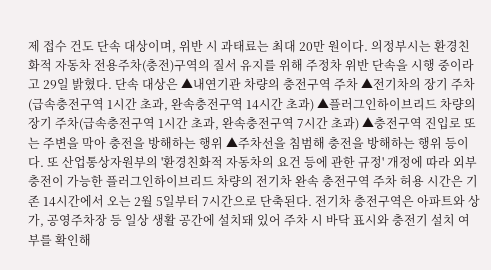제 접수 건도 단속 대상이며, 위반 시 과태료는 최대 20만 원이다. 의정부시는 환경친화적 자동차 전용주차(충전)구역의 질서 유지를 위해 주정차 위반 단속을 시행 중이라고 29일 밝혔다. 단속 대상은 ▲내연기관 차량의 충전구역 주차 ▲전기차의 장기 주차(급속충전구역 1시간 초과, 완속충전구역 14시간 초과) ▲플러그인하이브리드 차량의 장기 주차(급속충전구역 1시간 초과, 완속충전구역 7시간 초과) ▲충전구역 진입로 또는 주변을 막아 충전을 방해하는 행위 ▲주차선을 침범해 충전을 방해하는 행위 등이다. 또 산업통상자원부의 '환경친화적 자동차의 요건 등에 관한 규정' 개정에 따라 외부 충전이 가능한 플러그인하이브리드 차량의 전기차 완속 충전구역 주차 허용 시간은 기존 14시간에서 오는 2월 5일부터 7시간으로 단축된다. 전기차 충전구역은 아파트와 상가, 공영주차장 등 일상 생활 공간에 설치돼 있어 주차 시 바닥 표시와 충전기 설치 여부를 확인해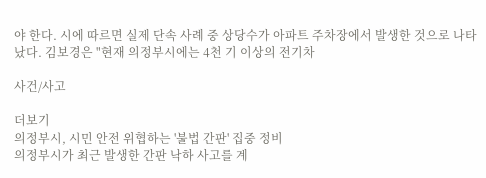야 한다. 시에 따르면 실제 단속 사례 중 상당수가 아파트 주차장에서 발생한 것으로 나타났다. 김보경은 "현재 의정부시에는 4천 기 이상의 전기차

사건/사고

더보기
의정부시, 시민 안전 위협하는 '불법 간판' 집중 정비
의정부시가 최근 발생한 간판 낙하 사고를 계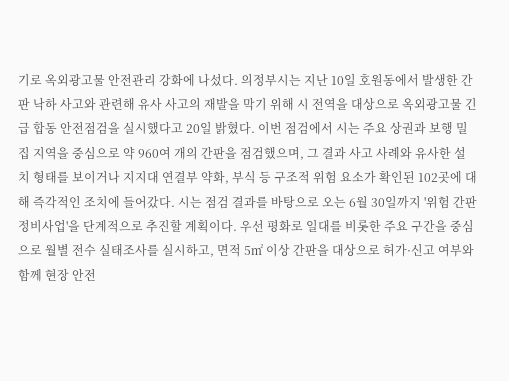기로 옥외광고물 안전관리 강화에 나섰다. 의정부시는 지난 10일 호원동에서 발생한 간판 낙하 사고와 관련해 유사 사고의 재발을 막기 위해 시 전역을 대상으로 옥외광고물 긴급 합동 안전점검을 실시했다고 20일 밝혔다. 이번 점검에서 시는 주요 상권과 보행 밀집 지역을 중심으로 약 960여 개의 간판을 점검했으며, 그 결과 사고 사례와 유사한 설치 형태를 보이거나 지지대 연결부 약화, 부식 등 구조적 위험 요소가 확인된 102곳에 대해 즉각적인 조치에 들어갔다. 시는 점검 결과를 바탕으로 오는 6월 30일까지 '위험 간판 정비사업'을 단계적으로 추진할 계획이다. 우선 평화로 일대를 비롯한 주요 구간을 중심으로 월별 전수 실태조사를 실시하고, 면적 5㎡ 이상 간판을 대상으로 허가·신고 여부와 함께 현장 안전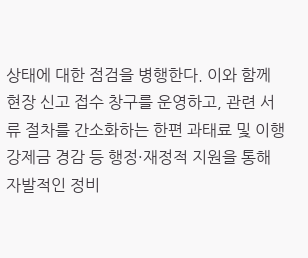상태에 대한 점검을 병행한다. 이와 함께 현장 신고 접수 창구를 운영하고, 관련 서류 절차를 간소화하는 한편 과태료 및 이행강제금 경감 등 행정·재정적 지원을 통해 자발적인 정비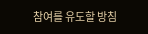참여를 유도할 방침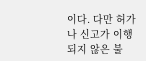이다. 다만 허가나 신고가 이행되지 않은 불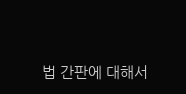법 간판에 대해서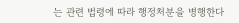는 관련 법령에 따라 행정처분을 병행한다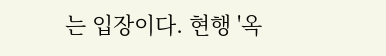는 입장이다. 현행 '옥